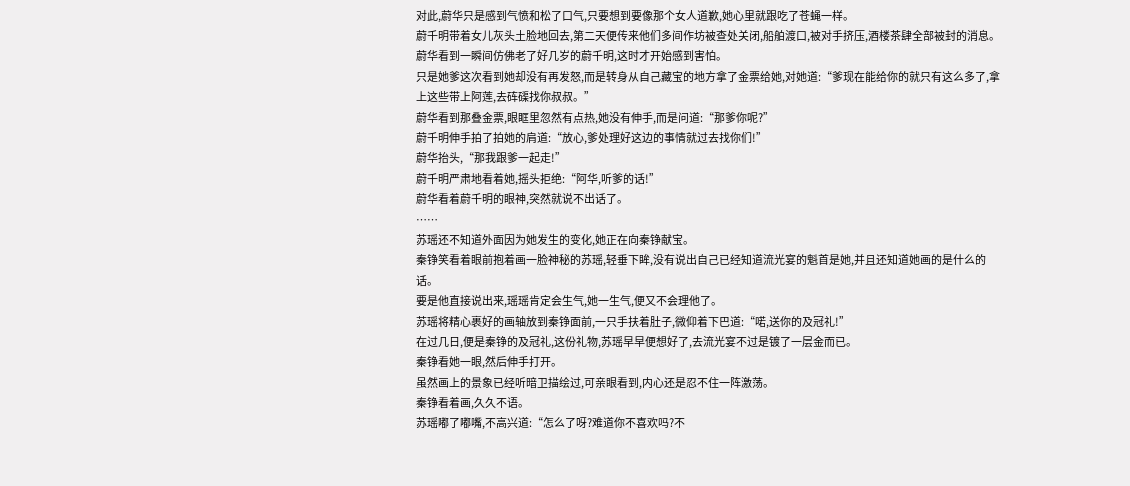对此,蔚华只是感到气愤和松了口气,只要想到要像那个女人道歉,她心里就跟吃了苍蝇一样。
蔚千明带着女儿灰头土脸地回去,第二天便传来他们多间作坊被查处关闭,船舶渡口,被对手挤压,酒楼茶肆全部被封的消息。
蔚华看到一瞬间仿佛老了好几岁的蔚千明,这时才开始感到害怕。
只是她爹这次看到她却没有再发怒,而是转身从自己藏宝的地方拿了金票给她,对她道:“爹现在能给你的就只有这么多了,拿上这些带上阿莲,去砗磲找你叔叔。”
蔚华看到那叠金票,眼眶里忽然有点热,她没有伸手,而是问道:“那爹你呢?”
蔚千明伸手拍了拍她的肩道:“放心,爹处理好这边的事情就过去找你们!”
蔚华抬头,“那我跟爹一起走!”
蔚千明严肃地看着她,摇头拒绝:“阿华,听爹的话!”
蔚华看着蔚千明的眼神,突然就说不出话了。
……
苏瑶还不知道外面因为她发生的变化,她正在向秦铮献宝。
秦铮笑看着眼前抱着画一脸神秘的苏瑶,轻垂下眸,没有说出自己已经知道流光宴的魁首是她,并且还知道她画的是什么的话。
要是他直接说出来,瑶瑶肯定会生气,她一生气,便又不会理他了。
苏瑶将精心裹好的画轴放到秦铮面前,一只手扶着肚子,微仰着下巴道:“喏,送你的及冠礼!”
在过几日,便是秦铮的及冠礼,这份礼物,苏瑶早早便想好了,去流光宴不过是镀了一层金而已。
秦铮看她一眼,然后伸手打开。
虽然画上的景象已经听暗卫描绘过,可亲眼看到,内心还是忍不住一阵激荡。
秦铮看着画,久久不语。
苏瑶嘟了嘟嘴,不高兴道:“怎么了呀?难道你不喜欢吗?不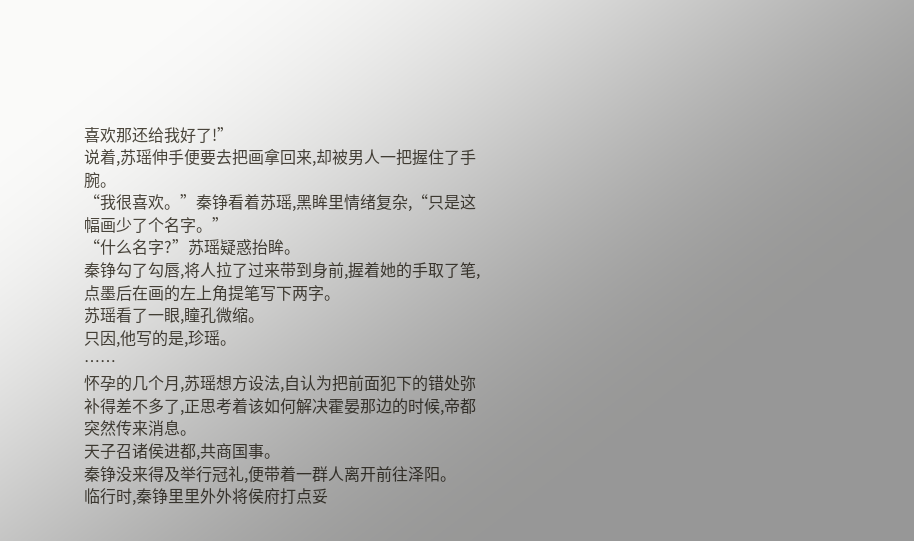喜欢那还给我好了!”
说着,苏瑶伸手便要去把画拿回来,却被男人一把握住了手腕。
“我很喜欢。”秦铮看着苏瑶,黑眸里情绪复杂,“只是这幅画少了个名字。”
“什么名字?”苏瑶疑惑抬眸。
秦铮勾了勾唇,将人拉了过来带到身前,握着她的手取了笔,点墨后在画的左上角提笔写下两字。
苏瑶看了一眼,瞳孔微缩。
只因,他写的是,珍瑶。
……
怀孕的几个月,苏瑶想方设法,自认为把前面犯下的错处弥补得差不多了,正思考着该如何解决霍晏那边的时候,帝都突然传来消息。
天子召诸侯进都,共商国事。
秦铮没来得及举行冠礼,便带着一群人离开前往泽阳。
临行时,秦铮里里外外将侯府打点妥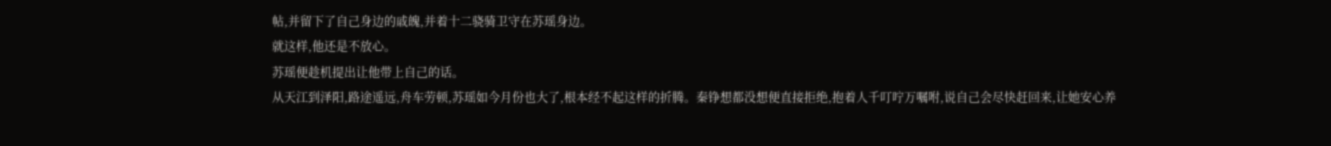帖,并留下了自己身边的戚魄,并着十二骁骑卫守在苏瑶身边。
就这样,他还是不放心。
苏瑶便趁机提出让他带上自己的话。
从天江到泽阳,路途遥远,舟车劳顿,苏瑶如今月份也大了,根本经不起这样的折腾。秦铮想都没想便直接拒绝,抱着人千叮咛万嘱咐,说自己会尽快赶回来,让她安心养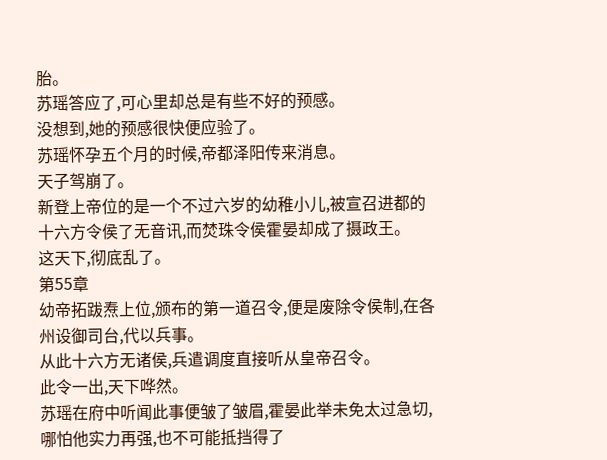胎。
苏瑶答应了,可心里却总是有些不好的预感。
没想到,她的预感很快便应验了。
苏瑶怀孕五个月的时候,帝都泽阳传来消息。
天子驾崩了。
新登上帝位的是一个不过六岁的幼稚小儿,被宣召进都的十六方令侯了无音讯,而焚珠令侯霍晏却成了摄政王。
这天下,彻底乱了。
第55章
幼帝拓跋焘上位,颁布的第一道召令,便是废除令侯制,在各州设御司台,代以兵事。
从此十六方无诸侯,兵遣调度直接听从皇帝召令。
此令一出,天下哗然。
苏瑶在府中听闻此事便皱了皱眉,霍晏此举未免太过急切,哪怕他实力再强,也不可能抵挡得了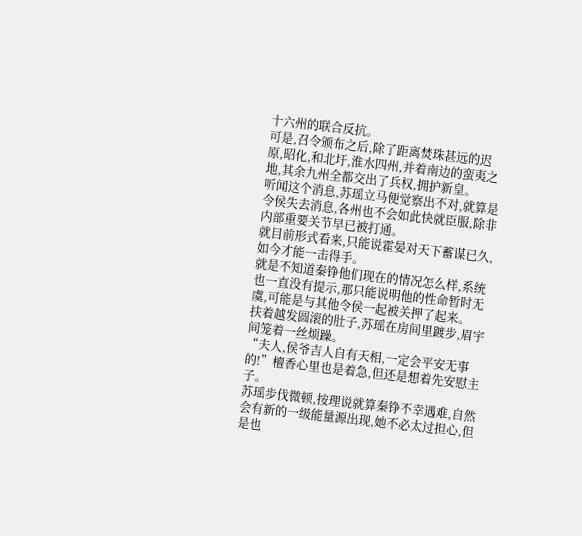十六州的联合反抗。
可是,召令颁布之后,除了距离焚珠甚远的迟原,昭化,和北圩,淮水四州,并着南边的蛮夷之地,其余九州全都交出了兵权,拥护新皇。
听闻这个消息,苏瑶立马便觉察出不对,就算是令侯失去消息,各州也不会如此快就臣服,除非内部重要关节早已被打通。
就目前形式看来,只能说霍晏对天下蓄谋已久,如今才能一击得手。
就是不知道秦铮他们现在的情况怎么样,系统也一直没有提示,那只能说明他的性命暂时无虞,可能是与其他令侯一起被关押了起来。
扶着越发圆滚的肚子,苏瑶在房间里踱步,眉宇间笼着一丝烦躁。
“夫人,侯爷吉人自有天相,一定会平安无事的!”檀香心里也是着急,但还是想着先安慰主子。
苏瑶步伐微顿,按理说就算秦铮不幸遇难,自然会有新的一级能量源出现,她不必太过担心,但是也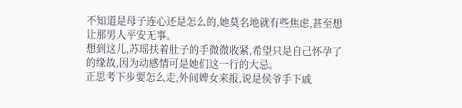不知道是母子连心还是怎么的,她莫名地就有些焦虑,甚至想让那男人平安无事。
想到这儿,苏瑶扶着肚子的手微微收紧,希望只是自己怀孕了的缘故,因为动感情可是她们这一行的大忌。
正思考下步要怎么走,外间婢女来报,说是侯爷手下戚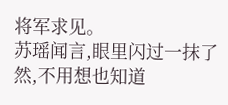将军求见。
苏瑶闻言,眼里闪过一抹了然,不用想也知道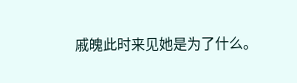戚魄此时来见她是为了什么。